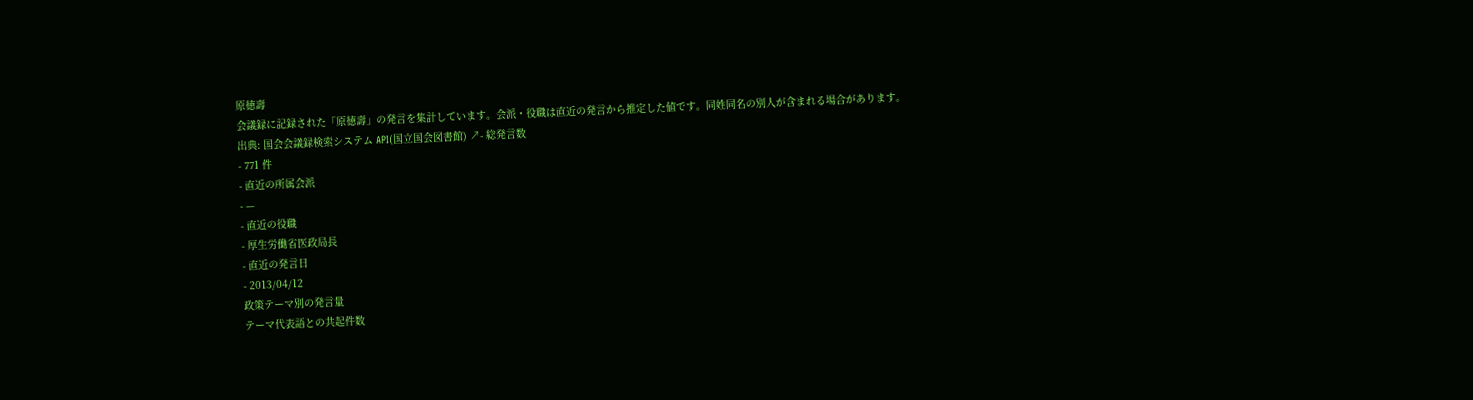原徳壽
会議録に記録された「原徳壽」の発言を集計しています。会派・役職は直近の発言から推定した値です。同姓同名の別人が含まれる場合があります。
出典: 国会会議録検索システム API(国立国会図書館) ↗- 総発言数
- 771 件
- 直近の所属会派
- —
- 直近の役職
- 厚生労働省医政局長
- 直近の発言日
- 2013/04/12
政策テーマ別の発言量
テーマ代表語との共起件数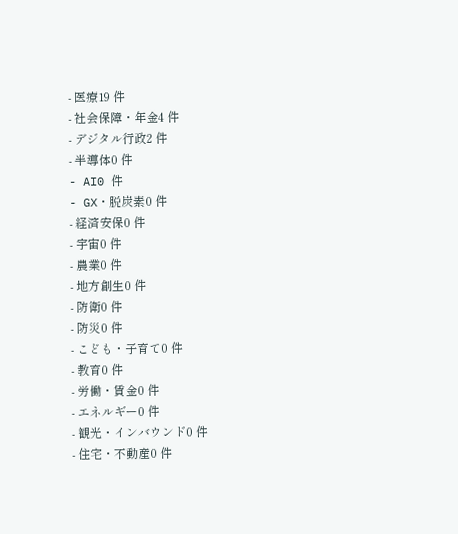- 医療19 件
- 社会保障・年金4 件
- デジタル行政2 件
- 半導体0 件
- AI0 件
- GX・脱炭素0 件
- 経済安保0 件
- 宇宙0 件
- 農業0 件
- 地方創生0 件
- 防衛0 件
- 防災0 件
- こども・子育て0 件
- 教育0 件
- 労働・賃金0 件
- エネルギー0 件
- 観光・インバウンド0 件
- 住宅・不動産0 件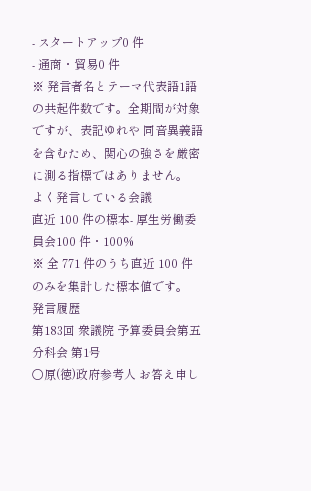- スタートアップ0 件
- 通商・貿易0 件
※ 発言者名とテーマ代表語1語の共起件数です。全期間が対象ですが、表記ゆれや 同音異義語を含むため、関心の強さを厳密に測る指標ではありません。
よく発言している会議
直近 100 件の標本- 厚生労働委員会100 件・100%
※ 全 771 件のうち直近 100 件のみを集計した標本値です。
発言履歴
第183回 衆議院 予算委員会第五分科会 第1号
○原(徳)政府参考人 お答え申し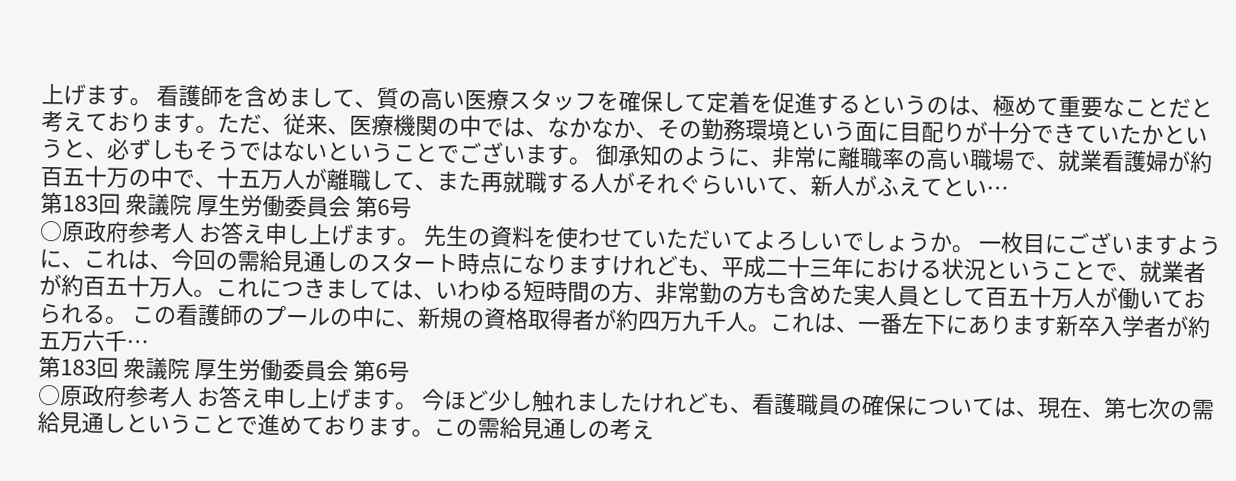上げます。 看護師を含めまして、質の高い医療スタッフを確保して定着を促進するというのは、極めて重要なことだと考えております。ただ、従来、医療機関の中では、なかなか、その勤務環境という面に目配りが十分できていたかというと、必ずしもそうではないということでございます。 御承知のように、非常に離職率の高い職場で、就業看護婦が約百五十万の中で、十五万人が離職して、また再就職する人がそれぐらいいて、新人がふえてとい…
第183回 衆議院 厚生労働委員会 第6号
○原政府参考人 お答え申し上げます。 先生の資料を使わせていただいてよろしいでしょうか。 一枚目にございますように、これは、今回の需給見通しのスタート時点になりますけれども、平成二十三年における状況ということで、就業者が約百五十万人。これにつきましては、いわゆる短時間の方、非常勤の方も含めた実人員として百五十万人が働いておられる。 この看護師のプールの中に、新規の資格取得者が約四万九千人。これは、一番左下にあります新卒入学者が約五万六千…
第183回 衆議院 厚生労働委員会 第6号
○原政府参考人 お答え申し上げます。 今ほど少し触れましたけれども、看護職員の確保については、現在、第七次の需給見通しということで進めております。この需給見通しの考え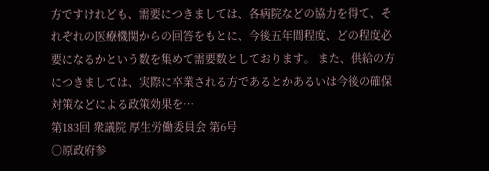方ですけれども、需要につきましては、各病院などの協力を得て、それぞれの医療機関からの回答をもとに、今後五年間程度、どの程度必要になるかという数を集めて需要数としております。 また、供給の方につきましては、実際に卒業される方であるとかあるいは今後の確保対策などによる政策効果を…
第183回 衆議院 厚生労働委員会 第6号
○原政府参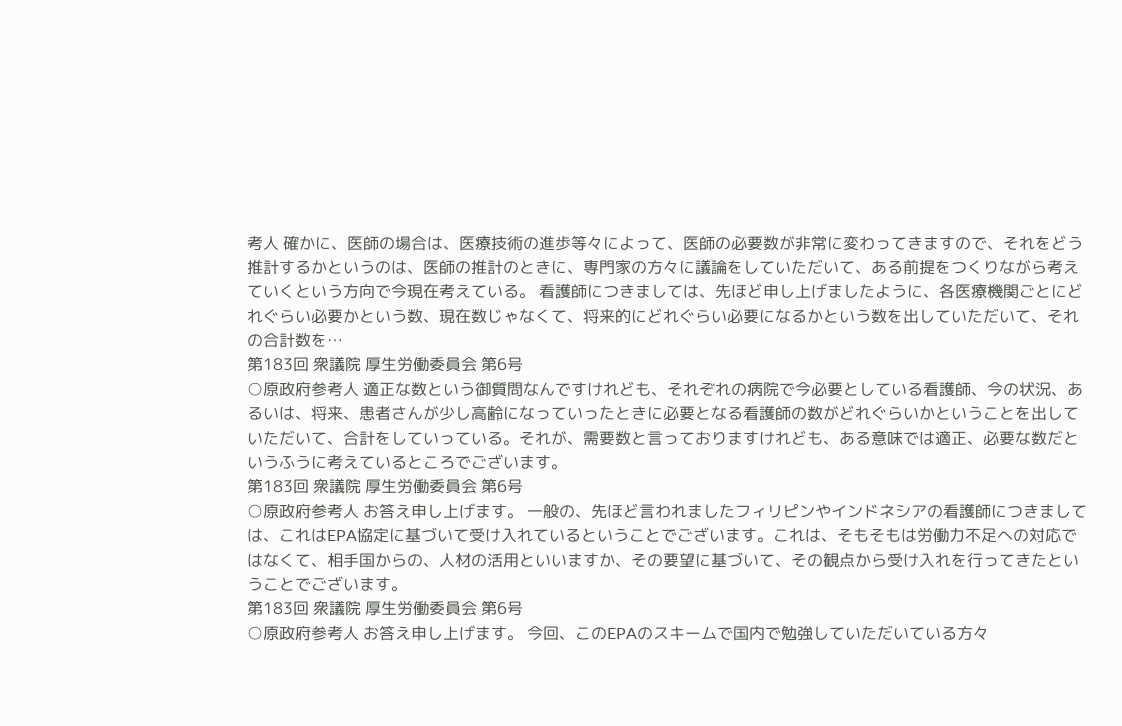考人 確かに、医師の場合は、医療技術の進歩等々によって、医師の必要数が非常に変わってきますので、それをどう推計するかというのは、医師の推計のときに、専門家の方々に議論をしていただいて、ある前提をつくりながら考えていくという方向で今現在考えている。 看護師につきましては、先ほど申し上げましたように、各医療機関ごとにどれぐらい必要かという数、現在数じゃなくて、将来的にどれぐらい必要になるかという数を出していただいて、それの合計数を…
第183回 衆議院 厚生労働委員会 第6号
○原政府参考人 適正な数という御質問なんですけれども、それぞれの病院で今必要としている看護師、今の状況、あるいは、将来、患者さんが少し高齢になっていったときに必要となる看護師の数がどれぐらいかということを出していただいて、合計をしていっている。それが、需要数と言っておりますけれども、ある意味では適正、必要な数だというふうに考えているところでございます。
第183回 衆議院 厚生労働委員会 第6号
○原政府参考人 お答え申し上げます。 一般の、先ほど言われましたフィリピンやインドネシアの看護師につきましては、これはEPA協定に基づいて受け入れているということでございます。これは、そもそもは労働力不足への対応ではなくて、相手国からの、人材の活用といいますか、その要望に基づいて、その観点から受け入れを行ってきたということでございます。
第183回 衆議院 厚生労働委員会 第6号
○原政府参考人 お答え申し上げます。 今回、このEPAのスキームで国内で勉強していただいている方々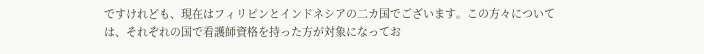ですけれども、現在はフィリピンとインドネシアの二カ国でございます。この方々については、それぞれの国で看護師資格を持った方が対象になってお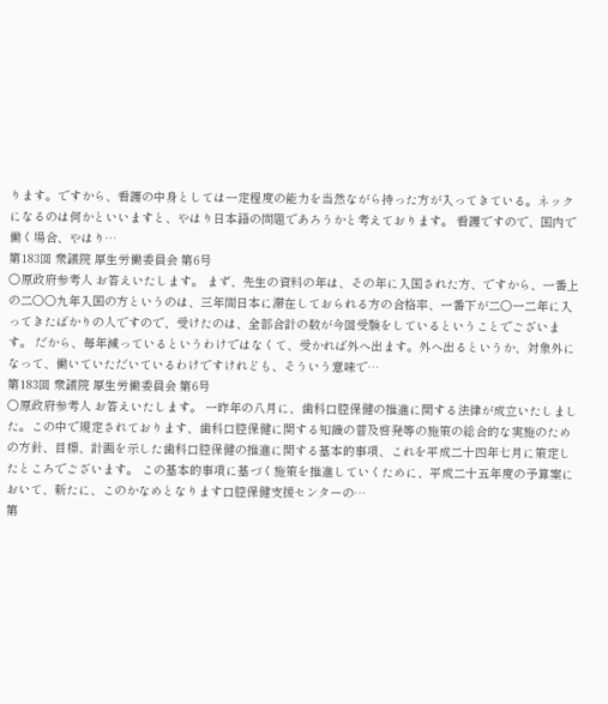ります。ですから、看護の中身としては一定程度の能力を当然ながら持った方が入ってきている。ネックになるのは何かといいますと、やはり日本語の問題であろうかと考えております。 看護ですので、国内で働く場合、やはり…
第183回 衆議院 厚生労働委員会 第6号
○原政府参考人 お答えいたします。 まず、先生の資料の年は、その年に入国された方、ですから、一番上の二〇〇九年入国の方というのは、三年間日本に滞在しておられる方の合格率、一番下が二〇一二年に入ってきたばかりの人ですので、受けたのは、全部合計の数が今回受験をしているということでございます。 だから、毎年減っているというわけではなくて、受かれば外へ出ます。外へ出るというか、対象外になって、働いていただいているわけですけれども、そういう意味で…
第183回 衆議院 厚生労働委員会 第6号
○原政府参考人 お答えいたします。 一昨年の八月に、歯科口腔保健の推進に関する法律が成立いたしました。この中で規定されております、歯科口腔保健に関する知識の普及啓発等の施策の総合的な実施のための方針、目標、計画を示した歯科口腔保健の推進に関する基本的事項、これを平成二十四年七月に策定したところでございます。 この基本的事項に基づく施策を推進していくために、平成二十五年度の予算案において、新たに、このかなめとなります口腔保健支援センターの…
第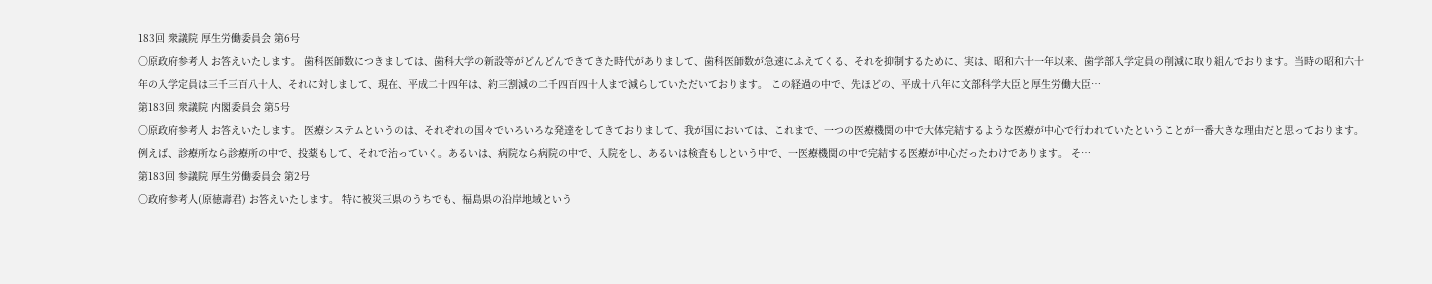183回 衆議院 厚生労働委員会 第6号
○原政府参考人 お答えいたします。 歯科医師数につきましては、歯科大学の新設等がどんどんできてきた時代がありまして、歯科医師数が急速にふえてくる、それを抑制するために、実は、昭和六十一年以来、歯学部入学定員の削減に取り組んでおります。当時の昭和六十年の入学定員は三千三百八十人、それに対しまして、現在、平成二十四年は、約三割減の二千四百四十人まで減らしていただいております。 この経過の中で、先ほどの、平成十八年に文部科学大臣と厚生労働大臣…
第183回 衆議院 内閣委員会 第5号
○原政府参考人 お答えいたします。 医療システムというのは、それぞれの国々でいろいろな発達をしてきておりまして、我が国においては、これまで、一つの医療機関の中で大体完結するような医療が中心で行われていたということが一番大きな理由だと思っております。 例えば、診療所なら診療所の中で、投薬もして、それで治っていく。あるいは、病院なら病院の中で、入院をし、あるいは検査もしという中で、一医療機関の中で完結する医療が中心だったわけであります。 そ…
第183回 参議院 厚生労働委員会 第2号
○政府参考人(原徳壽君) お答えいたします。 特に被災三県のうちでも、福島県の沿岸地域という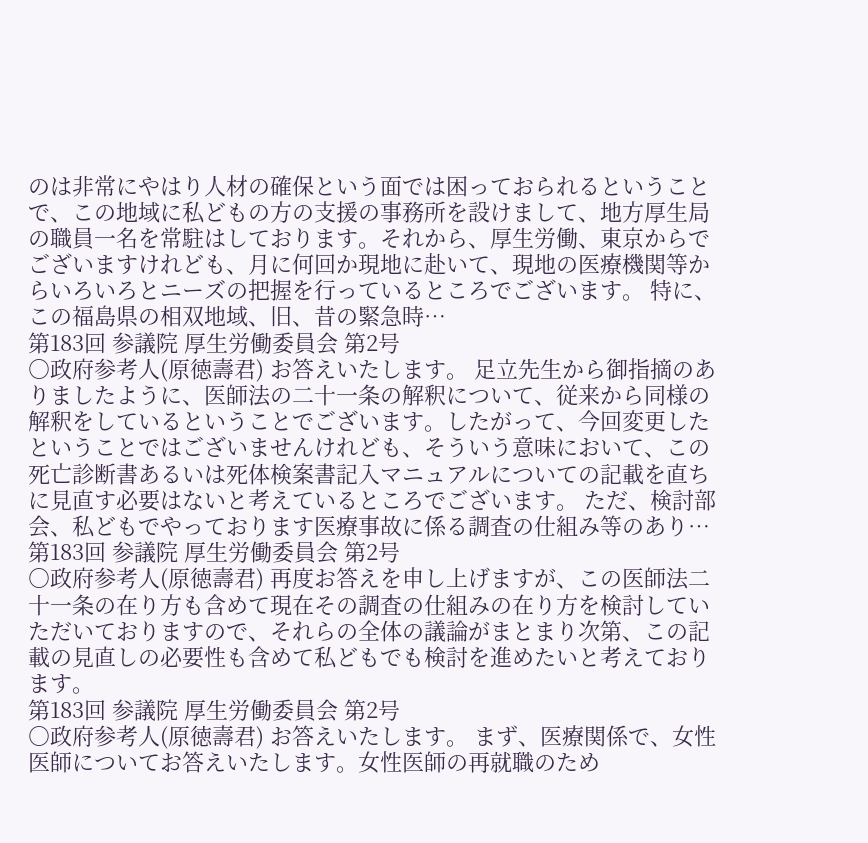のは非常にやはり人材の確保という面では困っておられるということで、この地域に私どもの方の支援の事務所を設けまして、地方厚生局の職員一名を常駐はしております。それから、厚生労働、東京からでございますけれども、月に何回か現地に赴いて、現地の医療機関等からいろいろとニーズの把握を行っているところでございます。 特に、この福島県の相双地域、旧、昔の緊急時…
第183回 参議院 厚生労働委員会 第2号
○政府参考人(原徳壽君) お答えいたします。 足立先生から御指摘のありましたように、医師法の二十一条の解釈について、従来から同様の解釈をしているということでございます。したがって、今回変更したということではございませんけれども、そういう意味において、この死亡診断書あるいは死体検案書記入マニュアルについての記載を直ちに見直す必要はないと考えているところでございます。 ただ、検討部会、私どもでやっております医療事故に係る調査の仕組み等のあり…
第183回 参議院 厚生労働委員会 第2号
○政府参考人(原徳壽君) 再度お答えを申し上げますが、この医師法二十一条の在り方も含めて現在その調査の仕組みの在り方を検討していただいておりますので、それらの全体の議論がまとまり次第、この記載の見直しの必要性も含めて私どもでも検討を進めたいと考えております。
第183回 参議院 厚生労働委員会 第2号
○政府参考人(原徳壽君) お答えいたします。 まず、医療関係で、女性医師についてお答えいたします。女性医師の再就職のため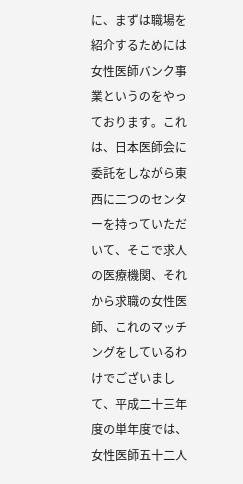に、まずは職場を紹介するためには女性医師バンク事業というのをやっております。これは、日本医師会に委託をしながら東西に二つのセンターを持っていただいて、そこで求人の医療機関、それから求職の女性医師、これのマッチングをしているわけでございまして、平成二十三年度の単年度では、女性医師五十二人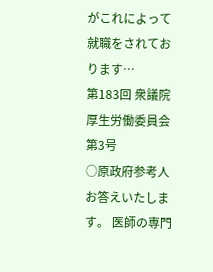がこれによって就職をされております…
第183回 衆議院 厚生労働委員会 第3号
○原政府参考人 お答えいたします。 医師の専門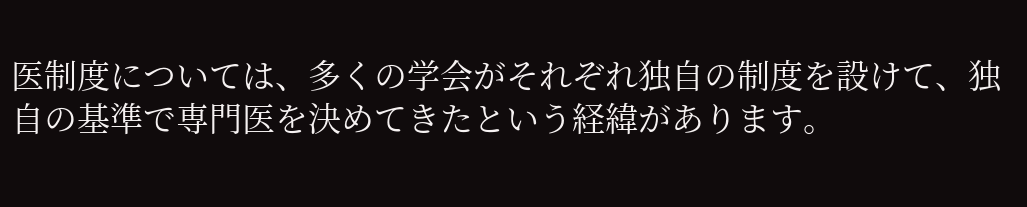医制度については、多くの学会がそれぞれ独自の制度を設けて、独自の基準で専門医を決めてきたという経緯があります。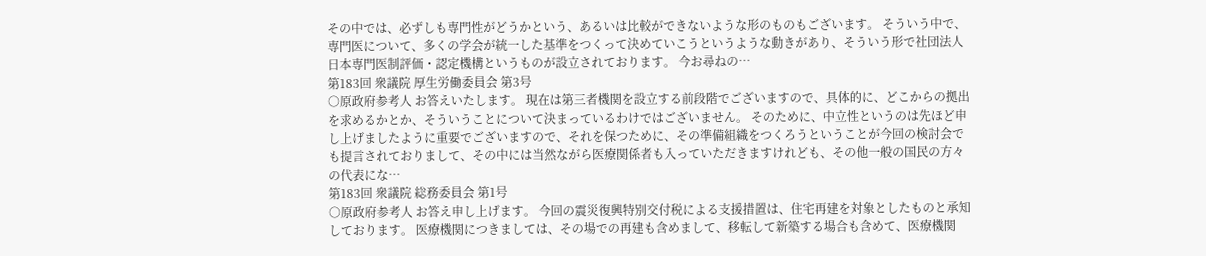その中では、必ずしも専門性がどうかという、あるいは比較ができないような形のものもございます。 そういう中で、専門医について、多くの学会が統一した基準をつくって決めていこうというような動きがあり、そういう形で社団法人日本専門医制評価・認定機構というものが設立されております。 今お尋ねの…
第183回 衆議院 厚生労働委員会 第3号
○原政府参考人 お答えいたします。 現在は第三者機関を設立する前段階でございますので、具体的に、どこからの拠出を求めるかとか、そういうことについて決まっているわけではございません。 そのために、中立性というのは先ほど申し上げましたように重要でございますので、それを保つために、その準備組織をつくろうということが今回の検討会でも提言されておりまして、その中には当然ながら医療関係者も入っていただきますけれども、その他一般の国民の方々の代表にな…
第183回 衆議院 総務委員会 第1号
○原政府参考人 お答え申し上げます。 今回の震災復興特別交付税による支援措置は、住宅再建を対象としたものと承知しております。 医療機関につきましては、その場での再建も含めまして、移転して新築する場合も含めて、医療機関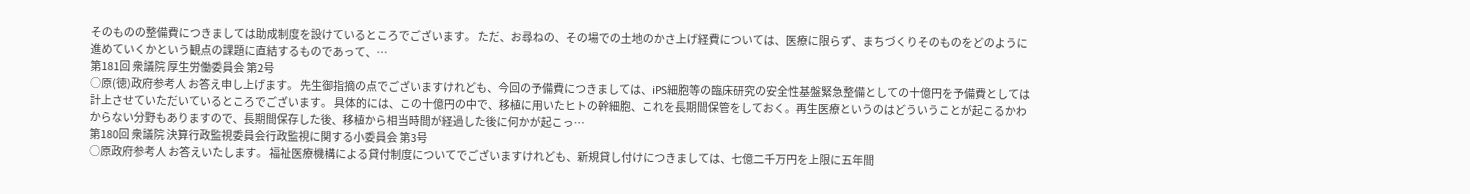そのものの整備費につきましては助成制度を設けているところでございます。 ただ、お尋ねの、その場での土地のかさ上げ経費については、医療に限らず、まちづくりそのものをどのように進めていくかという観点の課題に直結するものであって、…
第181回 衆議院 厚生労働委員会 第2号
○原(徳)政府参考人 お答え申し上げます。 先生御指摘の点でございますけれども、今回の予備費につきましては、iPS細胞等の臨床研究の安全性基盤緊急整備としての十億円を予備費としては計上させていただいているところでございます。 具体的には、この十億円の中で、移植に用いたヒトの幹細胞、これを長期間保管をしておく。再生医療というのはどういうことが起こるかわからない分野もありますので、長期間保存した後、移植から相当時間が経過した後に何かが起こっ…
第180回 衆議院 決算行政監視委員会行政監視に関する小委員会 第3号
○原政府参考人 お答えいたします。 福祉医療機構による貸付制度についてでございますけれども、新規貸し付けにつきましては、七億二千万円を上限に五年間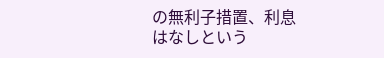の無利子措置、利息はなしという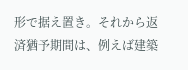形で据え置き。それから返済猶予期間は、例えば建築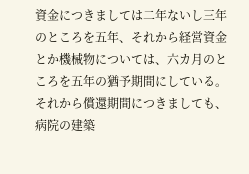資金につきましては二年ないし三年のところを五年、それから経営資金とか機械物については、六カ月のところを五年の猶予期間にしている。それから償還期間につきましても、病院の建築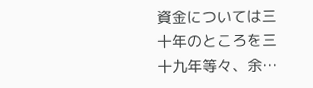資金については三十年のところを三十九年等々、余…